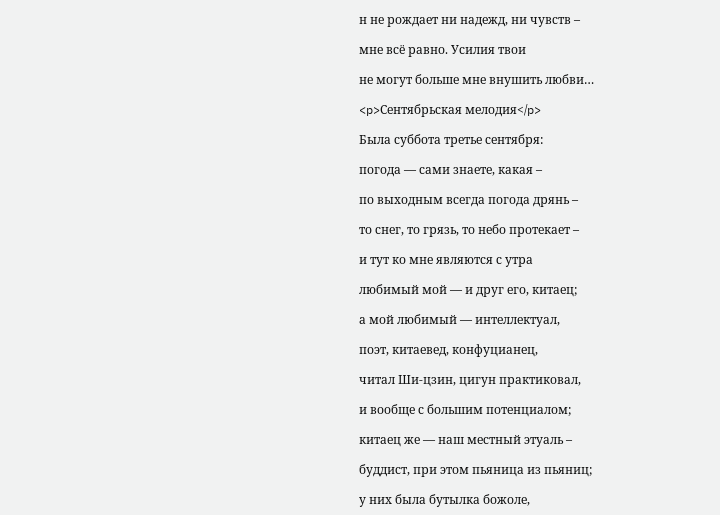н не рождает ни надежд, ни чувств –

мне всё равно. Усилия твои

не могут больше мне внушить любви…

<p>Сентябрьская мелодия</p>

Была суббота третье сентября:

погода — сами знаете, какая –

по выходным всегда погода дрянь –

то снег, то грязь, то небо протекает –

и тут ко мне являются с утра

любимый мой — и друг его, китаец;

а мой любимый — интеллектуал,

поэт, китаевед, конфуцианец,

читал Ши-цзин, цигун практиковал,

и вообще с большим потенциалом;

китаец же — наш местный этуаль –

буддист, при этом пьяница из пьяниц;

у них была бутылка божоле,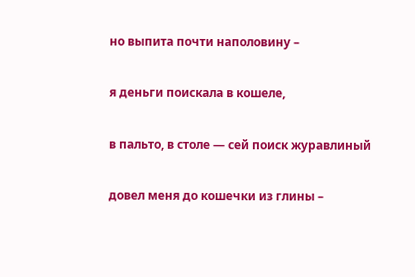но выпита почти наполовину –

я деньги поискала в кошеле,

в пальто, в столе — сей поиск журавлиный

довел меня до кошечки из глины –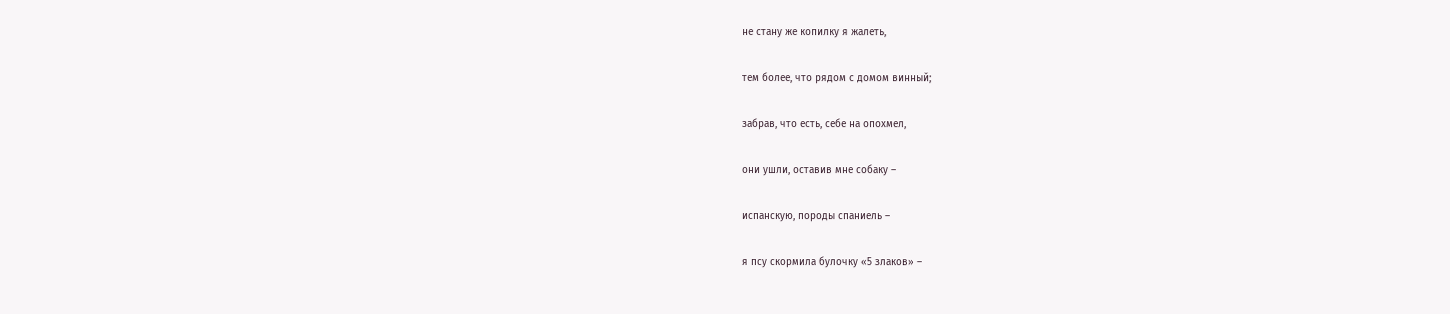не стану же копилку я жалеть,

тем более, что рядом с домом винный;

забрав, что есть, себе на опохмел,

они ушли, оставив мне собаку –

испанскую, породы спаниель –

я псу скормила булочку «5 злаков» –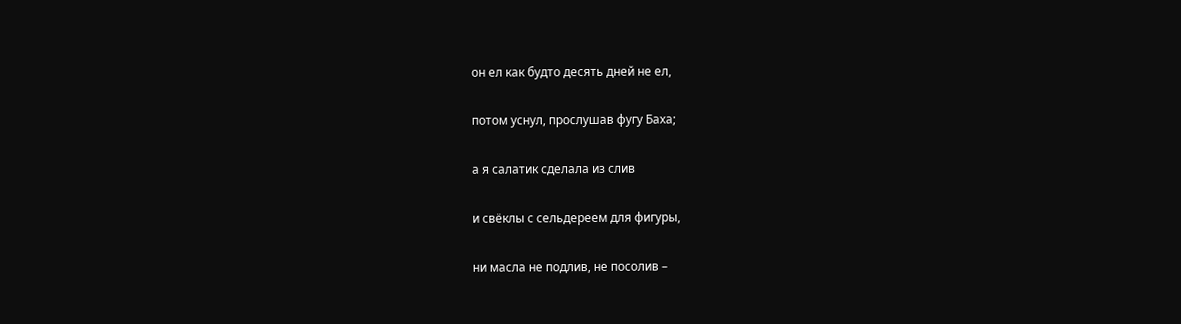он ел как будто десять дней не ел,

потом уснул, прослушав фугу Баха;

а я салатик сделала из слив

и свёклы с сельдереем для фигуры,

ни масла не подлив, не посолив –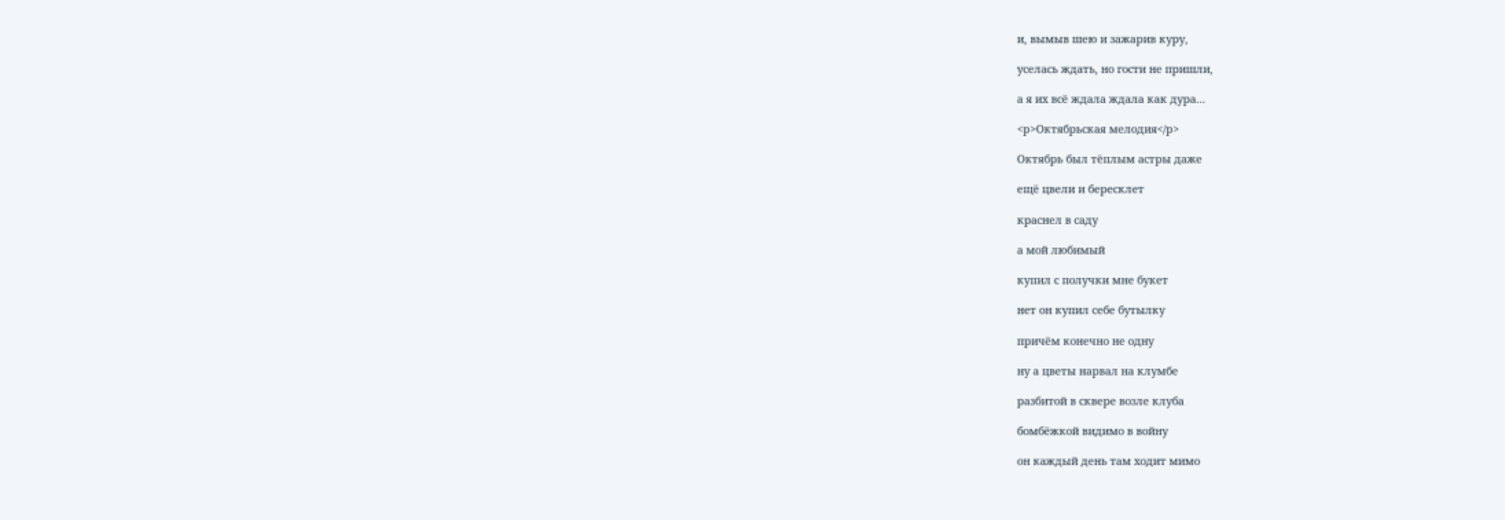и, вымыв шею и зажарив куру,

уселась ждать, но гости не пришли,

а я их всё ждала ждала как дура…

<p>Октябрьская мелодия</p>

Октябрь был тёплым астры даже

ещё цвели и бересклет

краснел в саду

а мой любимый

купил с получки мне букет

нет он купил себе бутылку

причём конечно не одну

ну а цветы нарвал на клумбе

разбитой в сквере возле клуба

бомбёжкой видимо в войну

он каждый день там ходит мимо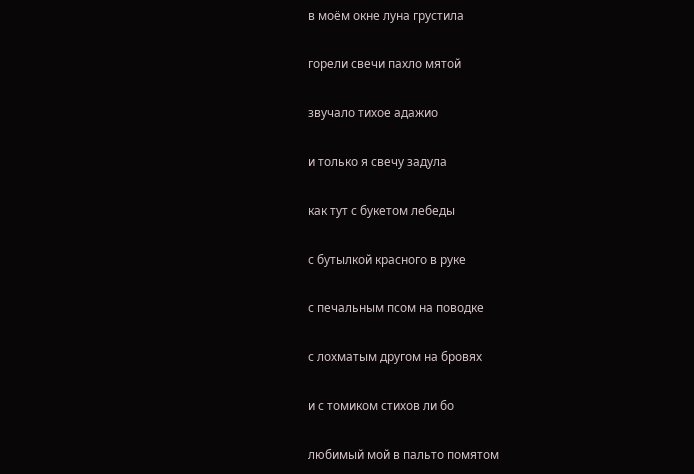в моём окне луна грустила

горели свечи пахло мятой

звучало тихое адажио

и только я свечу задула

как тут с букетом лебеды

с бутылкой красного в руке

с печальным псом на поводке

с лохматым другом на бровях

и с томиком стихов ли бо

любимый мой в пальто помятом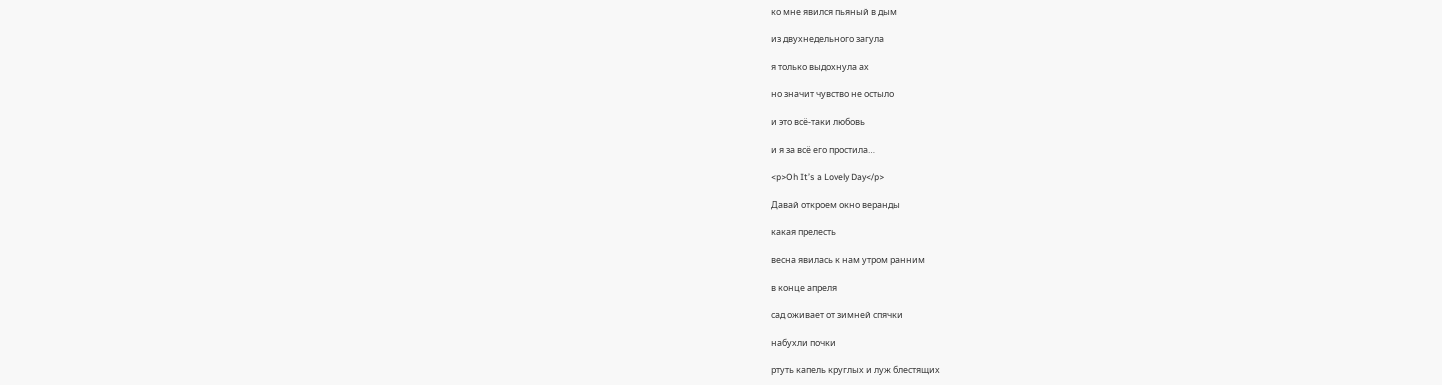ко мне явился пьяный в дым

из двухнедельного загула

я только выдохнула ах

но значит чувство не остыло

и это всё-таки любовь

и я за всё его простила…

<p>Oh It’s a Lovely Day</p>

Давай откроем окно веранды

какая прелесть

весна явилась к нам утром ранним

в конце апреля

сад оживает от зимней спячки

набухли почки

ртуть капель круглых и луж блестящих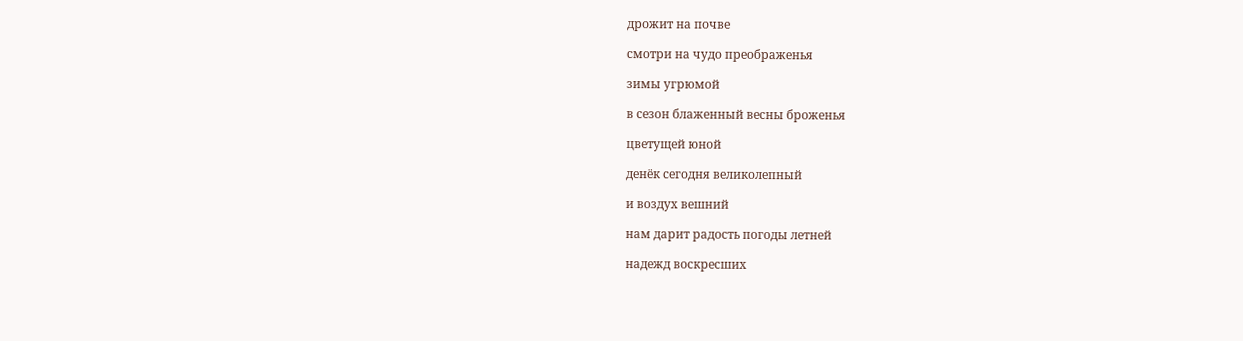дрожит на почве

смотри на чудо преображенья

зимы угрюмой

в сезон блаженный весны броженья

цветущей юной

денёк сегодня великолепный

и воздух вешний

нам дарит радость погоды летней

надежд воскресших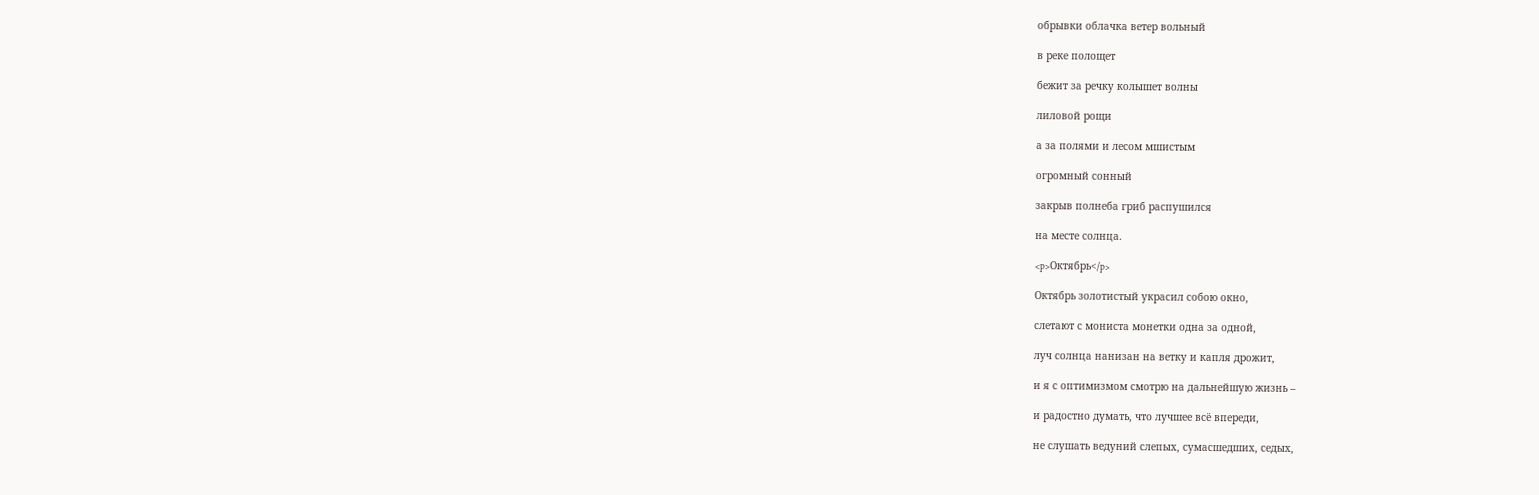обрывки облачка ветер вольный

в реке полощет

бежит за речку колышет волны

лиловой рощи

а за полями и лесом мшистым

огромный сонный

закрыв полнеба гриб распушился

на месте солнца.

<p>Октябрь</p>

Октябрь золотистый украсил собою окно,

слетают с мониста монетки одна за одной,

луч солнца нанизан на ветку и капля дрожит,

и я с оптимизмом смотрю на дальнейшую жизнь –

и радостно думать, что лучшее всё впереди,

не слушать ведуний слепых, сумасшедших, седых,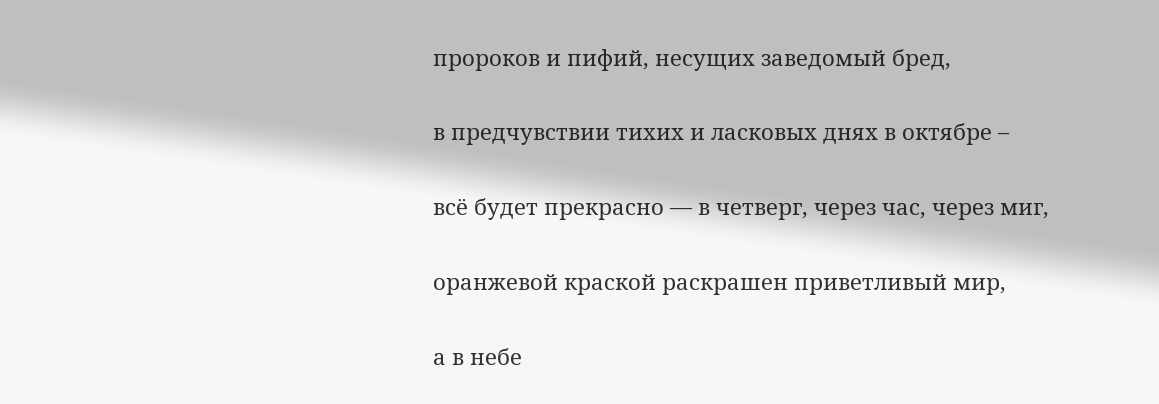пророков и пифий, несущих заведомый бред,

в предчувствии тихих и ласковых днях в октябре –

всё будет прекрасно — в четверг, через час, через миг,

оранжевой краской раскрашен приветливый мир,

а в небе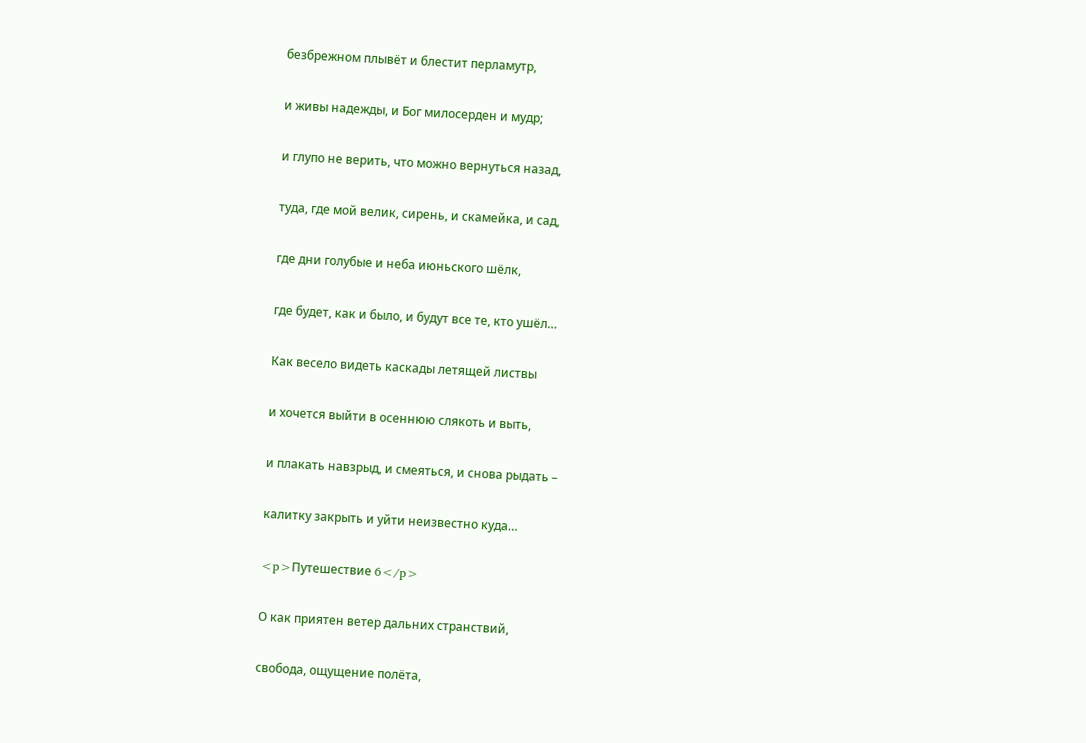безбрежном плывёт и блестит перламутр,

и живы надежды, и Бог милосерден и мудр;

и глупо не верить, что можно вернуться назад,

туда, где мой велик, сирень, и скамейка, и сад,

где дни голубые и неба июньского шёлк,

где будет, как и было, и будут все те, кто ушёл…

Как весело видеть каскады летящей листвы

и хочется выйти в осеннюю слякоть и выть,

и плакать навзрыд, и смеяться, и снова рыдать –

калитку закрыть и уйти неизвестно куда…

<p>Путешествие 6</p>

О как приятен ветер дальних странствий,

свобода, ощущение полёта,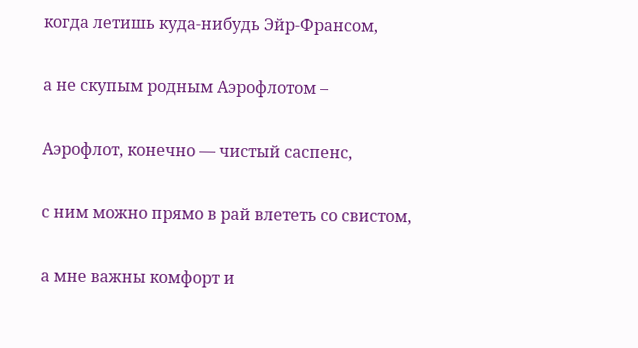когда летишь куда-нибудь Эйр-Франсом,

а не скупым родным Аэрофлотом –

Аэрофлот, конечно — чистый саспенс,

с ним можно прямо в рай влететь со свистом,

а мне важны комфорт и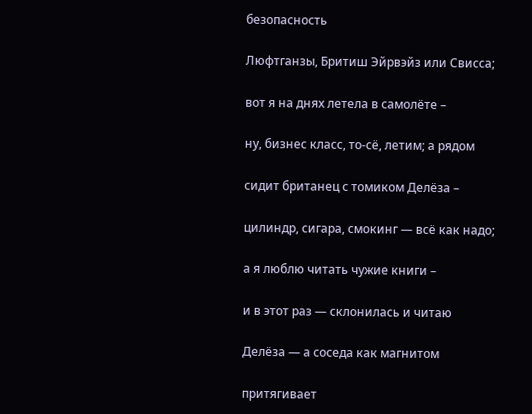безопасность

Люфтганзы, Бритиш Эйрвэйз или Свисса;

вот я на днях летела в самолёте –

ну, бизнес класс, то-сё, летим; а рядом

сидит британец с томиком Делёза –

цилиндр, сигара, смокинг — всё как надо;

а я люблю читать чужие книги –

и в этот раз — склонилась и читаю

Делёза — а соседа как магнитом

притягивает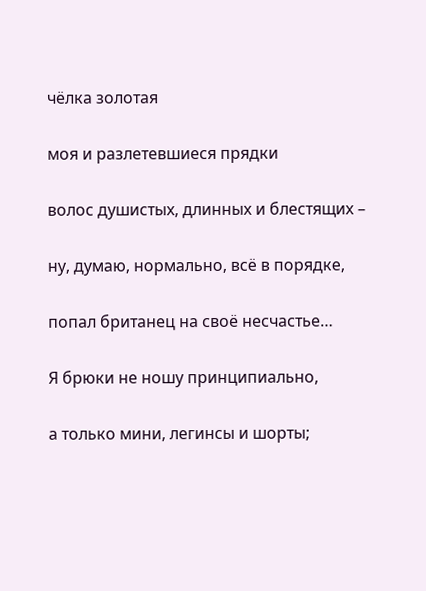чёлка золотая

моя и разлетевшиеся прядки

волос душистых, длинных и блестящих –

ну, думаю, нормально, всё в порядке,

попал британец на своё несчастье…

Я брюки не ношу принципиально,

а только мини, легинсы и шорты;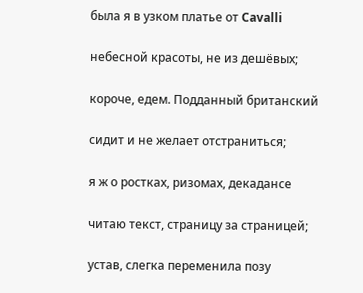была я в узком платье от Cavalli

небесной красоты, не из дешёвых;

короче, едем. Подданный британский

сидит и не желает отстраниться;

я ж о ростках, ризомах, декадансе

читаю текст, страницу за страницей;

устав, слегка переменила позу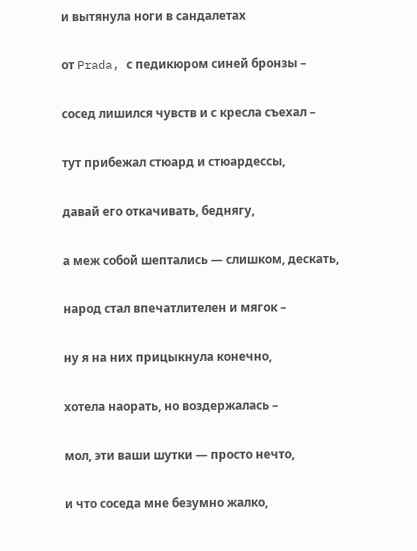и вытянула ноги в сандалетах

от Prada, с педикюром синей бронзы –

сосед лишился чувств и с кресла съехал –

тут прибежал стюард и стюардессы,

давай его откачивать, беднягу,

а меж собой шептались — слишком, дескать,

народ стал впечатлителен и мягок –

ну я на них прицыкнула конечно,

хотела наорать, но воздержалась –

мол, эти ваши шутки — просто нечто,

и что соседа мне безумно жалко,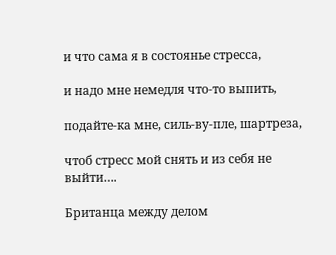и что сама я в состоянье стресса,

и надо мне немедля что-то выпить,

подайте-ка мне, силь-ву-пле, шартреза,

чтоб стресс мой снять и из себя не выйти….

Британца между делом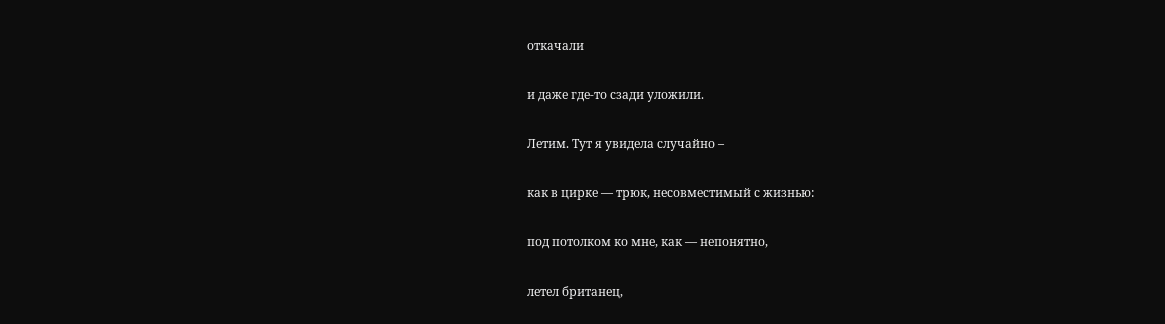откачали

и даже где-то сзади уложили.

Летим. Тут я увидела случайно –

как в цирке — трюк, несовместимый с жизнью:

под потолком ко мне, как — непонятно,

летел британец,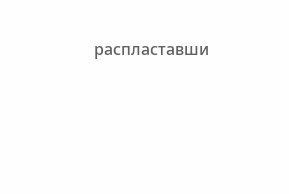распластавши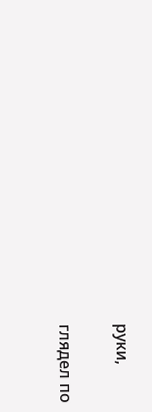руки,

глядел по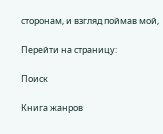сторонам, и взгляд поймав мой,

Перейти на страницу:

Поиск

Книга жанров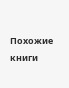Похожие книги